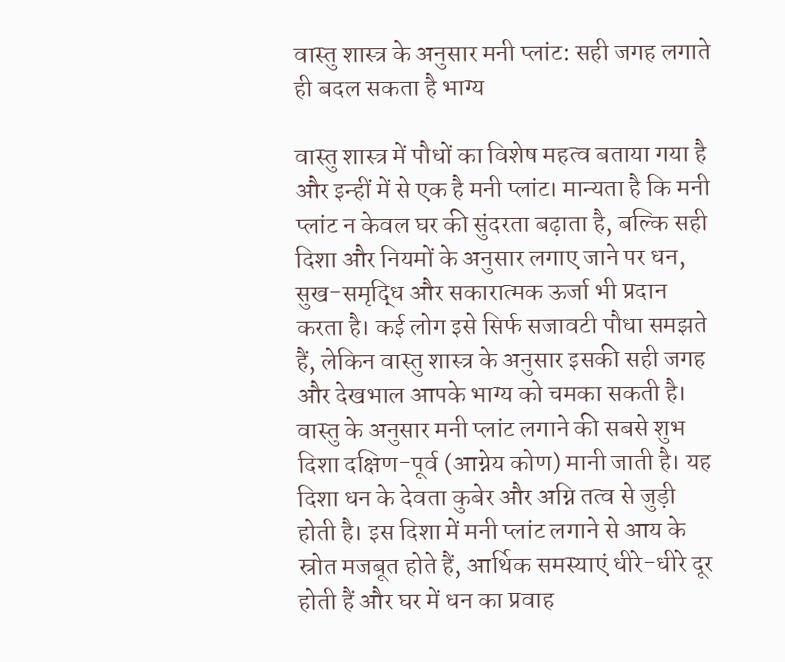वास्तु शास्त्र के अनुसार मनी प्लांट: सही जगह लगाते ही बदल सकता है भाग्य

वास्तु शास्त्र में पौधों का विशेष महत्व बताया गया है और इन्हीं में से एक है मनी प्लांट। मान्यता है कि मनी प्लांट न केवल घर की सुंदरता बढ़ाता है, बल्कि सही दिशा और नियमों के अनुसार लगाए जाने पर धन, सुख-समृद्धि और सकारात्मक ऊर्जा भी प्रदान करता है। कई लोग इसे सिर्फ सजावटी पौधा समझते हैं, लेकिन वास्तु शास्त्र के अनुसार इसकी सही जगह और देखभाल आपके भाग्य को चमका सकती है।
वास्तु के अनुसार मनी प्लांट लगाने की सबसे शुभ दिशा दक्षिण-पूर्व (आग्नेय कोण) मानी जाती है। यह दिशा धन के देवता कुबेर और अग्नि तत्व से जुड़ी होती है। इस दिशा में मनी प्लांट लगाने से आय के स्रोत मजबूत होते हैं, आर्थिक समस्याएं धीरे-धीरे दूर होती हैं और घर में धन का प्रवाह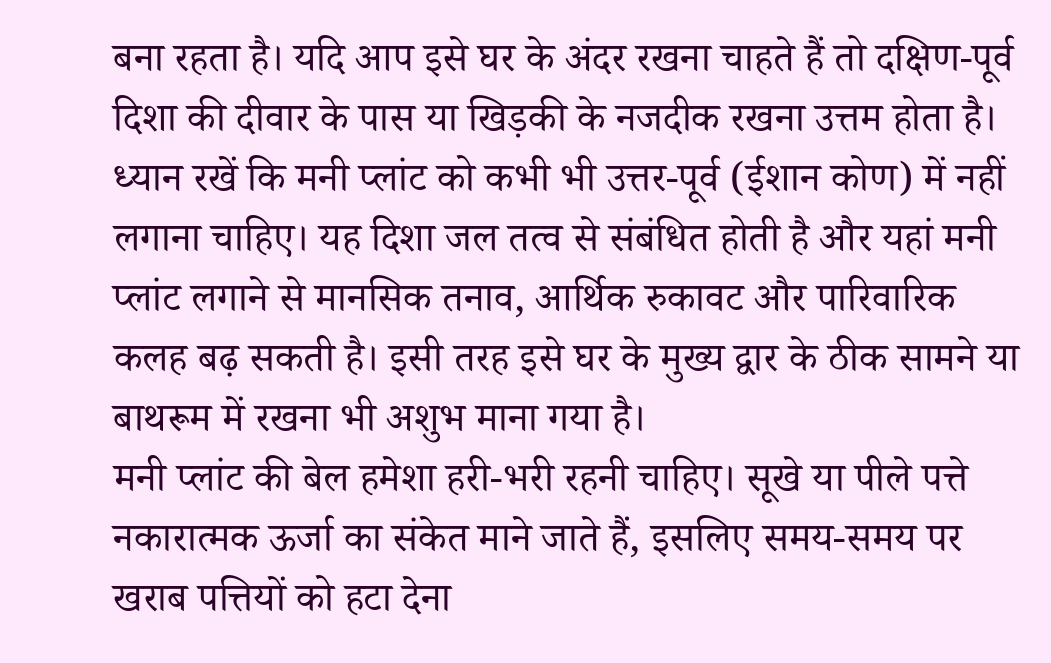बना रहता है। यदि आप इसे घर के अंदर रखना चाहते हैं तो दक्षिण-पूर्व दिशा की दीवार के पास या खिड़की के नजदीक रखना उत्तम होता है।
ध्यान रखें कि मनी प्लांट को कभी भी उत्तर-पूर्व (ईशान कोण) में नहीं लगाना चाहिए। यह दिशा जल तत्व से संबंधित होती है और यहां मनी प्लांट लगाने से मानसिक तनाव, आर्थिक रुकावट और पारिवारिक कलह बढ़ सकती है। इसी तरह इसे घर के मुख्य द्वार के ठीक सामने या बाथरूम में रखना भी अशुभ माना गया है।
मनी प्लांट की बेल हमेशा हरी-भरी रहनी चाहिए। सूखे या पीले पत्ते नकारात्मक ऊर्जा का संकेत माने जाते हैं, इसलिए समय-समय पर खराब पत्तियों को हटा देना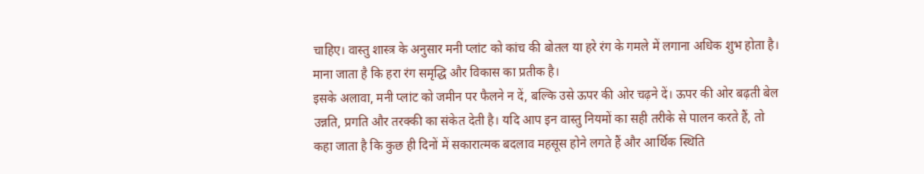चाहिए। वास्तु शास्त्र के अनुसार मनी प्लांट को कांच की बोतल या हरे रंग के गमले में लगाना अधिक शुभ होता है। माना जाता है कि हरा रंग समृद्धि और विकास का प्रतीक है।
इसके अलावा, मनी प्लांट को जमीन पर फैलने न दें, बल्कि उसे ऊपर की ओर चढ़ने दें। ऊपर की ओर बढ़ती बेल उन्नति, प्रगति और तरक्की का संकेत देती है। यदि आप इन वास्तु नियमों का सही तरीके से पालन करते हैं, तो कहा जाता है कि कुछ ही दिनों में सकारात्मक बदलाव महसूस होने लगते हैं और आर्थिक स्थिति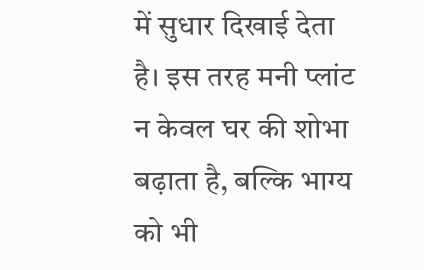में सुधार दिखाई देता है। इस तरह मनी प्लांट न केवल घर की शोभा बढ़ाता है, बल्कि भाग्य को भी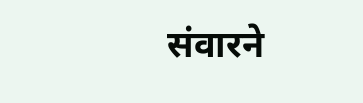संवारने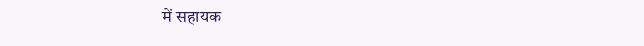में सहायक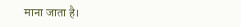माना जाता है।